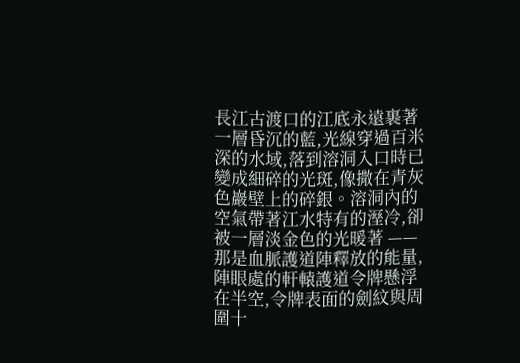長江古渡口的江底永遠裹著一層昏沉的藍,光線穿過百米深的水域,落到溶洞入口時已變成細碎的光斑,像撒在青灰色巖壁上的碎銀。溶洞內的空氣帶著江水特有的溼冷,卻被一層淡金色的光暖著 —— 那是血脈護道陣釋放的能量,陣眼處的軒轅護道令牌懸浮在半空,令牌表面的劍紋與周圍十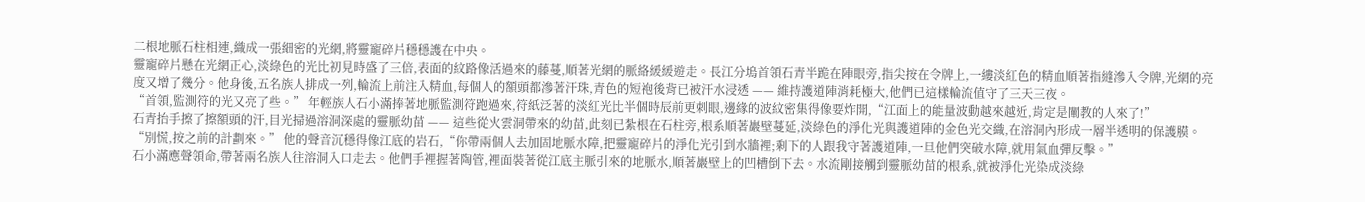二根地脈石柱相連,織成一張細密的光網,將靈寵碎片穩穩護在中央。
靈寵碎片懸在光網正心,淡綠色的光比初見時盛了三倍,表面的紋路像活過來的藤蔓,順著光網的脈絡緩緩遊走。長江分塢首領石青半跪在陣眼旁,指尖按在令牌上,一縷淡紅色的精血順著指縫滲入令牌,光網的亮度又增了幾分。他身後,五名族人排成一列,輪流上前注入精血,每個人的額頭都滲著汗珠,青色的短袍後背已被汗水浸透 —— 維持護道陣消耗極大,他們已這樣輪流值守了三天三夜。
“首領,監測符的光又亮了些。” 年輕族人石小滿捧著地脈監測符跑過來,符紙泛著的淡紅光比半個時辰前更刺眼,邊緣的波紋密集得像要炸開,“江面上的能量波動越來越近,肯定是闡教的人來了!”
石青抬手擦了擦額頭的汗,目光掃過溶洞深處的靈脈幼苗 —— 這些從火雲洞帶來的幼苗,此刻已紮根在石柱旁,根系順著巖壁蔓延,淡綠色的淨化光與護道陣的金色光交織,在溶洞內形成一層半透明的保護膜。“別慌,按之前的計劃來。” 他的聲音沉穩得像江底的岩石,“你帶兩個人去加固地脈水障,把靈寵碎片的淨化光引到水牆裡;剩下的人跟我守著護道陣,一旦他們突破水障,就用氣血彈反擊。”
石小滿應聲領命,帶著兩名族人往溶洞入口走去。他們手裡握著陶管,裡面裝著從江底主脈引來的地脈水,順著巖壁上的凹槽倒下去。水流剛接觸到靈脈幼苗的根系,就被淨化光染成淡綠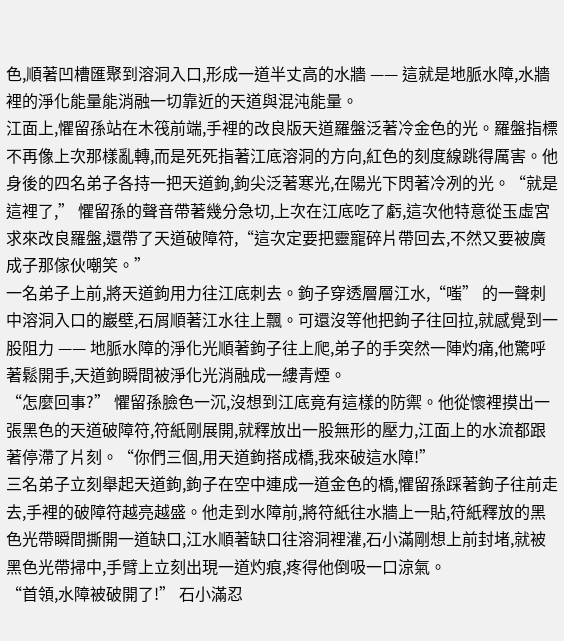色,順著凹槽匯聚到溶洞入口,形成一道半丈高的水牆 —— 這就是地脈水障,水牆裡的淨化能量能消融一切靠近的天道與混沌能量。
江面上,懼留孫站在木筏前端,手裡的改良版天道羅盤泛著冷金色的光。羅盤指標不再像上次那樣亂轉,而是死死指著江底溶洞的方向,紅色的刻度線跳得厲害。他身後的四名弟子各持一把天道鉤,鉤尖泛著寒光,在陽光下閃著冷冽的光。“就是這裡了,” 懼留孫的聲音帶著幾分急切,上次在江底吃了虧,這次他特意從玉虛宮求來改良羅盤,還帶了天道破障符,“這次定要把靈寵碎片帶回去,不然又要被廣成子那傢伙嘲笑。”
一名弟子上前,將天道鉤用力往江底刺去。鉤子穿透層層江水,“嗤” 的一聲刺中溶洞入口的巖壁,石屑順著江水往上飄。可還沒等他把鉤子往回拉,就感覺到一股阻力 —— 地脈水障的淨化光順著鉤子往上爬,弟子的手突然一陣灼痛,他驚呼著鬆開手,天道鉤瞬間被淨化光消融成一縷青煙。
“怎麼回事?” 懼留孫臉色一沉,沒想到江底竟有這樣的防禦。他從懷裡摸出一張黑色的天道破障符,符紙剛展開,就釋放出一股無形的壓力,江面上的水流都跟著停滯了片刻。“你們三個,用天道鉤搭成橋,我來破這水障!”
三名弟子立刻舉起天道鉤,鉤子在空中連成一道金色的橋,懼留孫踩著鉤子往前走去,手裡的破障符越亮越盛。他走到水障前,將符紙往水牆上一貼,符紙釋放的黑色光帶瞬間撕開一道缺口,江水順著缺口往溶洞裡灌,石小滿剛想上前封堵,就被黑色光帶掃中,手臂上立刻出現一道灼痕,疼得他倒吸一口涼氣。
“首領,水障被破開了!” 石小滿忍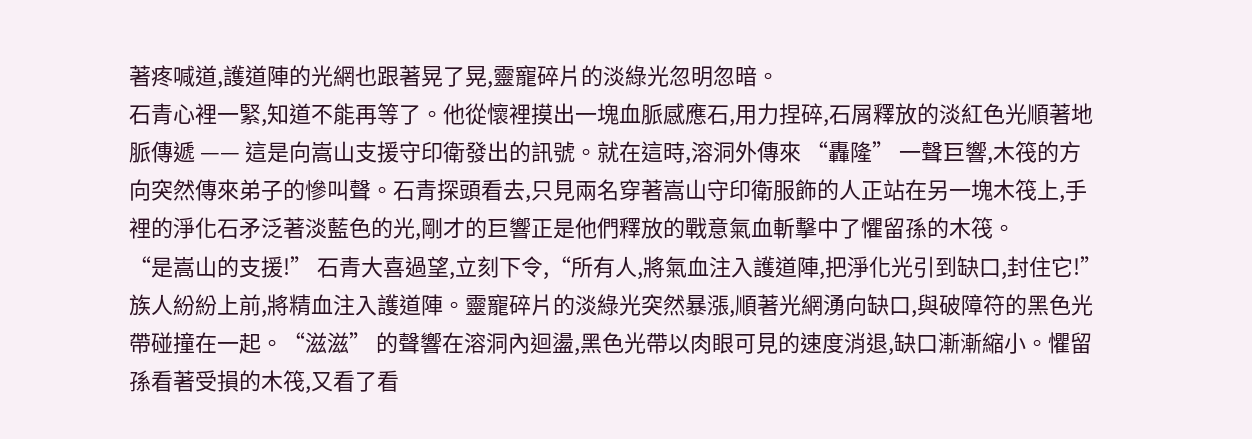著疼喊道,護道陣的光網也跟著晃了晃,靈寵碎片的淡綠光忽明忽暗。
石青心裡一緊,知道不能再等了。他從懷裡摸出一塊血脈感應石,用力捏碎,石屑釋放的淡紅色光順著地脈傳遞 —— 這是向嵩山支援守印衛發出的訊號。就在這時,溶洞外傳來 “轟隆” 一聲巨響,木筏的方向突然傳來弟子的慘叫聲。石青探頭看去,只見兩名穿著嵩山守印衛服飾的人正站在另一塊木筏上,手裡的淨化石矛泛著淡藍色的光,剛才的巨響正是他們釋放的戰意氣血斬擊中了懼留孫的木筏。
“是嵩山的支援!” 石青大喜過望,立刻下令,“所有人,將氣血注入護道陣,把淨化光引到缺口,封住它!”
族人紛紛上前,將精血注入護道陣。靈寵碎片的淡綠光突然暴漲,順著光網湧向缺口,與破障符的黑色光帶碰撞在一起。“滋滋” 的聲響在溶洞內迴盪,黑色光帶以肉眼可見的速度消退,缺口漸漸縮小。懼留孫看著受損的木筏,又看了看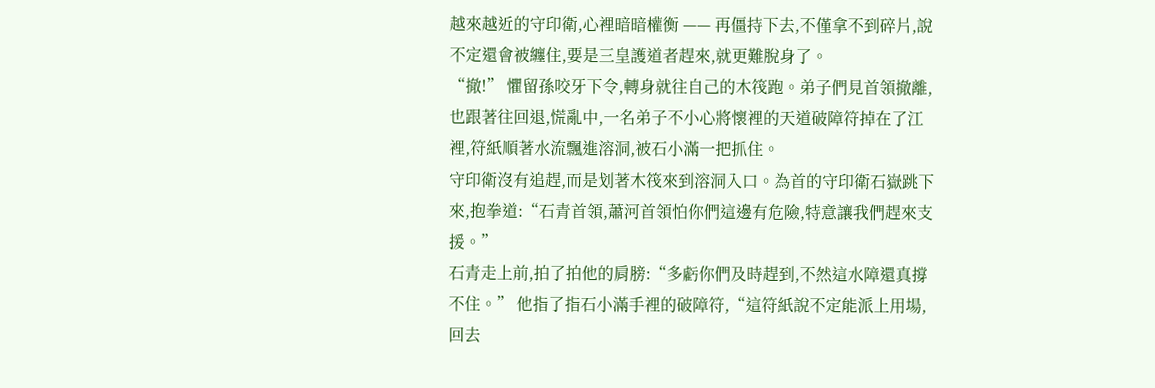越來越近的守印衛,心裡暗暗權衡 —— 再僵持下去,不僅拿不到碎片,說不定還會被纏住,要是三皇護道者趕來,就更難脫身了。
“撤!” 懼留孫咬牙下令,轉身就往自己的木筏跑。弟子們見首領撤離,也跟著往回退,慌亂中,一名弟子不小心將懷裡的天道破障符掉在了江裡,符紙順著水流飄進溶洞,被石小滿一把抓住。
守印衛沒有追趕,而是划著木筏來到溶洞入口。為首的守印衛石嶽跳下來,抱拳道:“石青首領,蕭河首領怕你們這邊有危險,特意讓我們趕來支援。”
石青走上前,拍了拍他的肩膀:“多虧你們及時趕到,不然這水障還真撐不住。” 他指了指石小滿手裡的破障符,“這符紙說不定能派上用場,回去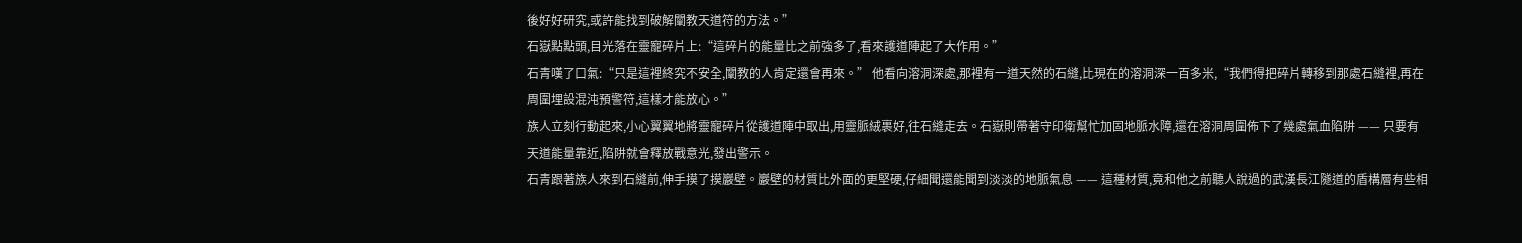後好好研究,或許能找到破解闡教天道符的方法。”
石嶽點點頭,目光落在靈寵碎片上:“這碎片的能量比之前強多了,看來護道陣起了大作用。”
石青嘆了口氣:“只是這裡終究不安全,闡教的人肯定還會再來。” 他看向溶洞深處,那裡有一道天然的石縫,比現在的溶洞深一百多米,“我們得把碎片轉移到那處石縫裡,再在周圍埋設混沌預警符,這樣才能放心。”
族人立刻行動起來,小心翼翼地將靈寵碎片從護道陣中取出,用靈脈絨裹好,往石縫走去。石嶽則帶著守印衛幫忙加固地脈水障,還在溶洞周圍佈下了幾處氣血陷阱 —— 只要有天道能量靠近,陷阱就會釋放戰意光,發出警示。
石青跟著族人來到石縫前,伸手摸了摸巖壁。巖壁的材質比外面的更堅硬,仔細聞還能聞到淡淡的地脈氣息 —— 這種材質,竟和他之前聽人說過的武漢長江隧道的盾構層有些相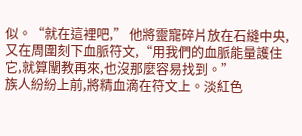似。“就在這裡吧,” 他將靈寵碎片放在石縫中央,又在周圍刻下血脈符文,“用我們的血脈能量護住它,就算闡教再來,也沒那麼容易找到。”
族人紛紛上前,將精血滴在符文上。淡紅色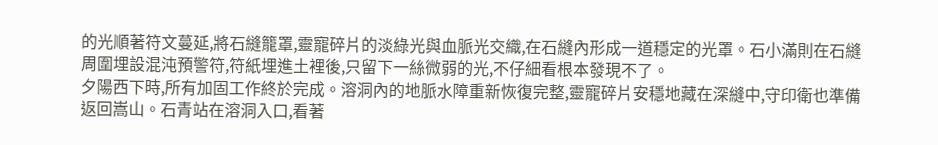的光順著符文蔓延,將石縫籠罩,靈寵碎片的淡綠光與血脈光交織,在石縫內形成一道穩定的光罩。石小滿則在石縫周圍埋設混沌預警符,符紙埋進土裡後,只留下一絲微弱的光,不仔細看根本發現不了。
夕陽西下時,所有加固工作終於完成。溶洞內的地脈水障重新恢復完整,靈寵碎片安穩地藏在深縫中,守印衛也準備返回嵩山。石青站在溶洞入口,看著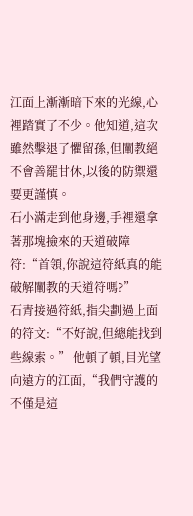江面上漸漸暗下來的光線,心裡踏實了不少。他知道,這次雖然擊退了懼留孫,但闡教絕不會善罷甘休,以後的防禦還要更謹慎。
石小滿走到他身邊,手裡還拿著那塊撿來的天道破障符:“首領,你說這符紙真的能破解闡教的天道符嗎?”
石青接過符紙,指尖劃過上面的符文:“不好說,但總能找到些線索。” 他頓了頓,目光望向遠方的江面,“我們守護的不僅是這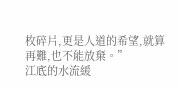枚碎片,更是人道的希望,就算再難,也不能放棄。”
江底的水流緩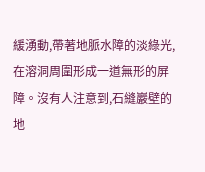緩湧動,帶著地脈水障的淡綠光,在溶洞周圍形成一道無形的屏障。沒有人注意到,石縫巖壁的地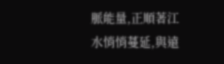脈能量,正順著江水悄悄蔓延,與遠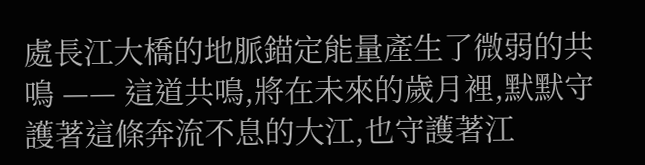處長江大橋的地脈錨定能量產生了微弱的共鳴 —— 這道共鳴,將在未來的歲月裡,默默守護著這條奔流不息的大江,也守護著江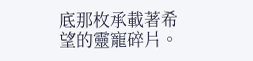底那枚承載著希望的靈寵碎片。